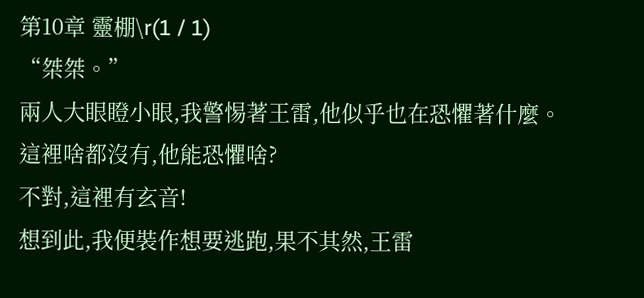第10章 靈棚\r(1 / 1)
“桀桀。”
兩人大眼瞪小眼,我警惕著王雷,他似乎也在恐懼著什麼。
這裡啥都沒有,他能恐懼啥?
不對,這裡有玄音!
想到此,我便裝作想要逃跑,果不其然,王雷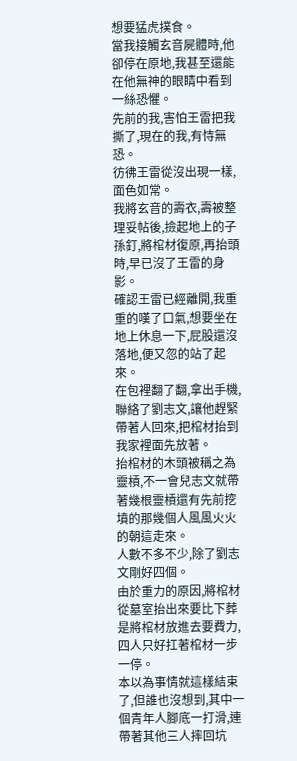想要猛虎撲食。
當我接觸玄音屍體時,他卻停在原地,我甚至還能在他無神的眼睛中看到一絲恐懼。
先前的我,害怕王雷把我撕了,現在的我,有恃無恐。
彷彿王雷從沒出現一樣,面色如常。
我將玄音的壽衣,壽被整理妥帖後,撿起地上的子孫釘,將棺材復原,再抬頭時,早已沒了王雷的身影。
確認王雷已經離開,我重重的嘆了口氣,想要坐在地上休息一下,屁股還沒落地,便又忽的站了起來。
在包裡翻了翻,拿出手機,聯絡了劉志文,讓他趕緊帶著人回來,把棺材抬到我家裡面先放著。
抬棺材的木頭被稱之為靈槓,不一會兒志文就帶著幾根靈槓還有先前挖墳的那幾個人風風火火的朝這走來。
人數不多不少,除了劉志文剛好四個。
由於重力的原因,將棺材從墓室抬出來要比下葬是將棺材放進去要費力,四人只好扛著棺材一步一停。
本以為事情就這樣結束了,但誰也沒想到,其中一個青年人腳底一打滑,連帶著其他三人摔回坑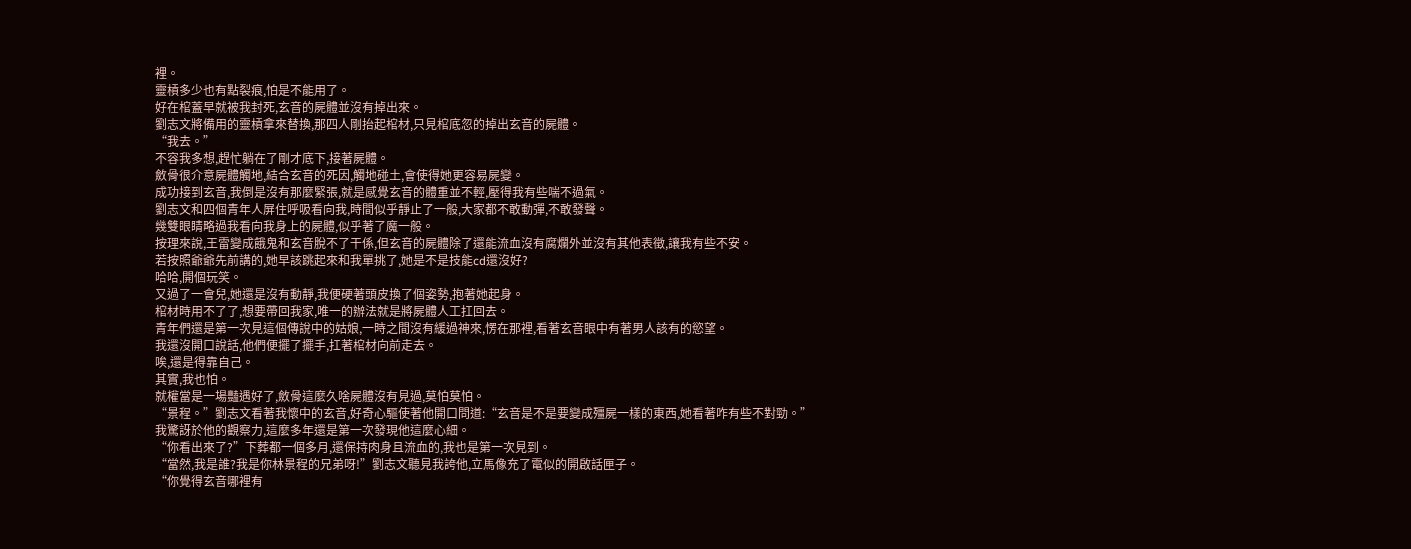裡。
靈槓多少也有點裂痕,怕是不能用了。
好在棺蓋早就被我封死,玄音的屍體並沒有掉出來。
劉志文將備用的靈槓拿來替換,那四人剛抬起棺材,只見棺底忽的掉出玄音的屍體。
“我去。”
不容我多想,趕忙躺在了剛才底下,接著屍體。
斂骨很介意屍體觸地,結合玄音的死因,觸地碰土,會使得她更容易屍變。
成功接到玄音,我倒是沒有那麼緊張,就是感覺玄音的體重並不輕,壓得我有些喘不過氣。
劉志文和四個青年人屏住呼吸看向我,時間似乎靜止了一般,大家都不敢動彈,不敢發聲。
幾雙眼睛略過我看向我身上的屍體,似乎著了魔一般。
按理來說,王雷變成餓鬼和玄音脫不了干係,但玄音的屍體除了還能流血沒有腐爛外並沒有其他表徵,讓我有些不安。
若按照爺爺先前講的,她早該跳起來和我單挑了,她是不是技能cd還沒好?
哈哈,開個玩笑。
又過了一會兒,她還是沒有動靜,我便硬著頭皮換了個姿勢,抱著她起身。
棺材時用不了了,想要帶回我家,唯一的辦法就是將屍體人工扛回去。
青年們還是第一次見這個傳說中的姑娘,一時之間沒有緩過神來,愣在那裡,看著玄音眼中有著男人該有的慾望。
我還沒開口說話,他們便擺了擺手,扛著棺材向前走去。
唉,還是得靠自己。
其實,我也怕。
就權當是一場豔遇好了,斂骨這麼久啥屍體沒有見過,莫怕莫怕。
“景程。”劉志文看著我懷中的玄音,好奇心驅使著他開口問道:“玄音是不是要變成殭屍一樣的東西,她看著咋有些不對勁。”
我驚訝於他的觀察力,這麼多年還是第一次發現他這麼心細。
“你看出來了?”下葬都一個多月,還保持肉身且流血的,我也是第一次見到。
“當然,我是誰?我是你林景程的兄弟呀!”劉志文聽見我誇他,立馬像充了電似的開啟話匣子。
“你覺得玄音哪裡有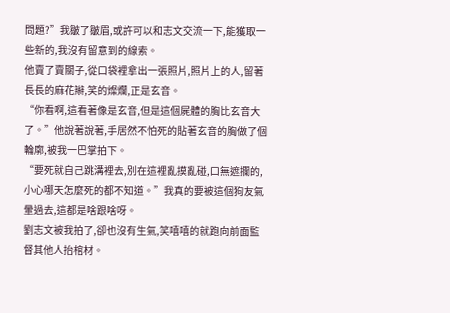問題?”我皺了皺眉,或許可以和志文交流一下,能獲取一些新的,我沒有留意到的線索。
他賣了賣關子,從口袋裡拿出一張照片,照片上的人,留著長長的麻花辮,笑的燦爛,正是玄音。
“你看啊,這看著像是玄音,但是這個屍體的胸比玄音大了。”他說著說著,手居然不怕死的貼著玄音的胸做了個輪廓,被我一巴掌拍下。
“要死就自己跳溝裡去,別在這裡亂摸亂碰,口無遮攔的,小心哪天怎麼死的都不知道。”我真的要被這個狗友氣暈過去,這都是啥跟啥呀。
劉志文被我拍了,卻也沒有生氣,笑嘻嘻的就跑向前面監督其他人抬棺材。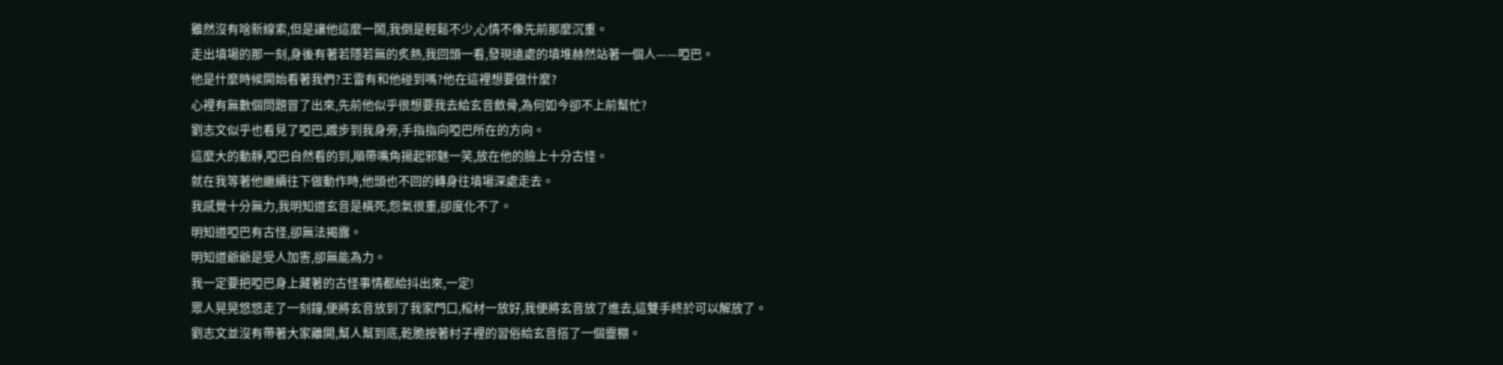雖然沒有啥新線索,但是讓他這麼一鬧,我倒是輕鬆不少,心情不像先前那麼沉重。
走出墳場的那一刻,身後有著若隱若無的炙熱,我回頭一看,發現遠處的墳堆赫然站著一個人——啞巴。
他是什麼時候開始看著我們?王雷有和他碰到嗎?他在這裡想要做什麼?
心裡有無數個問題冒了出來,先前他似乎很想要我去給玄音斂骨,為何如今卻不上前幫忙?
劉志文似乎也看見了啞巴,踱步到我身旁,手指指向啞巴所在的方向。
這麼大的動靜,啞巴自然看的到,順帶嘴角揚起邪魅一笑,放在他的臉上十分古怪。
就在我等著他繼續往下做動作時,他頭也不回的轉身往墳場深處走去。
我感覺十分無力,我明知道玄音是橫死,怨氣很重,卻度化不了。
明知道啞巴有古怪,卻無法揭露。
明知道爺爺是受人加害,卻無能為力。
我一定要把啞巴身上藏著的古怪事情都給抖出來,一定!
眾人晃晃悠悠走了一刻鐘,便將玄音放到了我家門口,棺材一放好,我便將玄音放了進去,這雙手終於可以解放了。
劉志文並沒有帶著大家離開,幫人幫到底,乾脆按著村子裡的習俗給玄音搭了一個靈棚。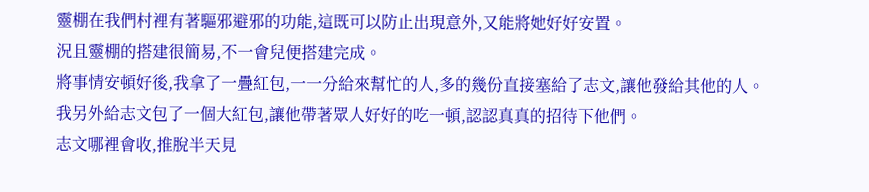靈棚在我們村裡有著驅邪避邪的功能,這既可以防止出現意外,又能將她好好安置。
況且靈棚的搭建很簡易,不一會兒便搭建完成。
將事情安頓好後,我拿了一疊紅包,一一分給來幫忙的人,多的幾份直接塞給了志文,讓他發給其他的人。
我另外給志文包了一個大紅包,讓他帶著眾人好好的吃一頓,認認真真的招待下他們。
志文哪裡會收,推脫半天見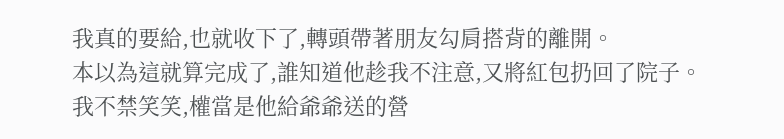我真的要給,也就收下了,轉頭帶著朋友勾肩搭背的離開。
本以為這就算完成了,誰知道他趁我不注意,又將紅包扔回了院子。
我不禁笑笑,權當是他給爺爺送的營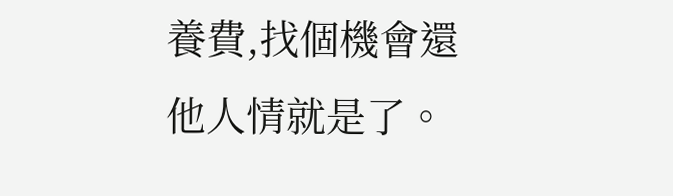養費,找個機會還他人情就是了。